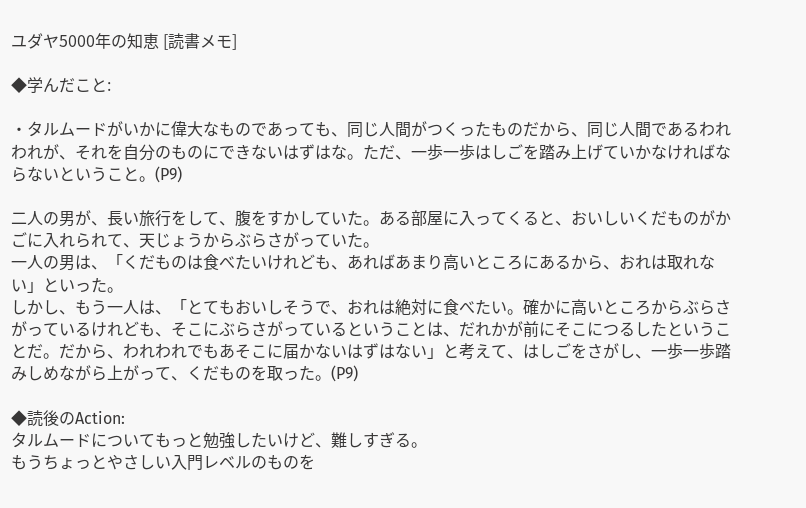ユダヤ5000年の知恵 [読書メモ]

◆学んだこと:

・タルムードがいかに偉大なものであっても、同じ人間がつくったものだから、同じ人間であるわれわれが、それを自分のものにできないはずはな。ただ、一歩一歩はしごを踏み上げていかなければならないということ。(P9)

二人の男が、長い旅行をして、腹をすかしていた。ある部屋に入ってくると、おいしいくだものがかごに入れられて、天じょうからぶらさがっていた。
一人の男は、「くだものは食べたいけれども、あればあまり高いところにあるから、おれは取れない」といった。
しかし、もう一人は、「とてもおいしそうで、おれは絶対に食べたい。確かに高いところからぶらさがっているけれども、そこにぶらさがっているということは、だれかが前にそこにつるしたということだ。だから、われわれでもあそこに届かないはずはない」と考えて、はしごをさがし、一歩一歩踏みしめながら上がって、くだものを取った。(P9)

◆読後のAction:
タルムードについてもっと勉強したいけど、難しすぎる。
もうちょっとやさしい入門レベルのものを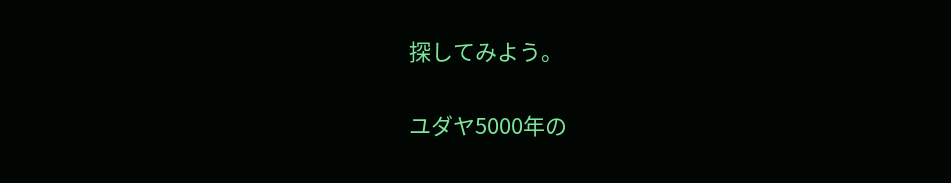探してみよう。

ユダヤ5000年の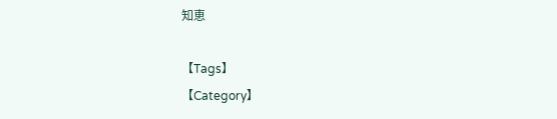知恵

【Tags】
【Category】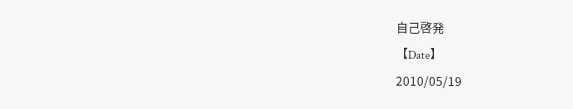自己啓発
【Date】
2010/05/19